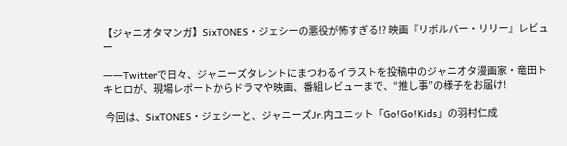【ジャニオタマンガ】SixTONES・ジェシーの悪役が怖すぎる!? 映画『リボルバー・リリー』レビュー

――Twitterで日々、ジャニーズタレントにまつわるイラストを投稿中のジャニオタ漫画家・竜田トキヒロが、現場レポートからドラマや映画、番組レビューまで、“推し事”の様子をお届け!

 今回は、SixTONES・ジェシーと、ジャニーズJr.内ユニット「Go!Go!Kids」の羽村仁成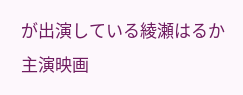が出演している綾瀬はるか主演映画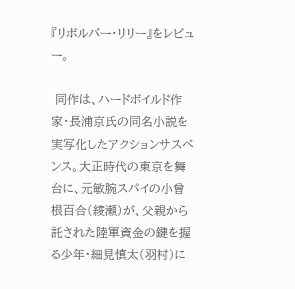『リボルバー・リリー』をレビュー。

 同作は、ハードボイルド作家・長浦京氏の同名小説を実写化したアクションサスペンス。大正時代の東京を舞台に、元敏腕スパイの小曾根百合(綾瀬)が、父親から託された陸軍資金の鍵を握る少年・細見慎太(羽村)に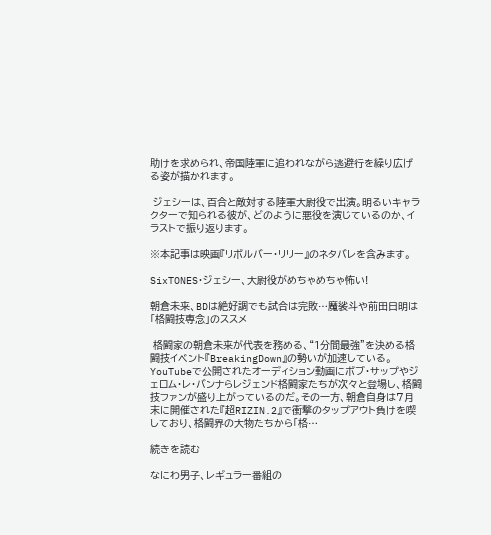助けを求められ、帝国陸軍に追われながら逃避行を繰り広げる姿が描かれます。

 ジェシーは、百合と敵対する陸軍大尉役で出演。明るいキャラクターで知られる彼が、どのように悪役を演じているのか、イラストで振り返ります。

※本記事は映画『リボルバー・リリー』のネタバレを含みます。

SixTONES・ジェシー、大尉役がめちゃめちゃ怖い!

朝倉未来、BDは絶好調でも試合は完敗…魔裟斗や前田日明は「格闘技専念」のススメ

 格闘家の朝倉未来が代表を務める、“1分間最強”を決める格闘技イベント『BreakingDown』の勢いが加速している。YouTubeで公開されたオーディション動画にボブ・サップやジェロム・レ・バンナらレジェンド格闘家たちが次々と登場し、格闘技ファンが盛り上がっているのだ。その一方、朝倉自身は7月末に開催された『超RIZIN.2』で衝撃のタップアウト負けを喫しており、格闘界の大物たちから「格…

続きを読む

なにわ男子、レギュラー番組の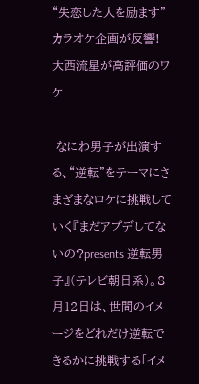“失恋した人を励ます”カラオケ企画が反響! 大西流星が高評価のワケ

 なにわ男子が出演する、“逆転”をテーマにさまざまなロケに挑戦していく『まだアプデしてないの?presents 逆転男子』(テレビ朝日系)。8月12日は、世間のイメージをどれだけ逆転できるかに挑戦する「イメ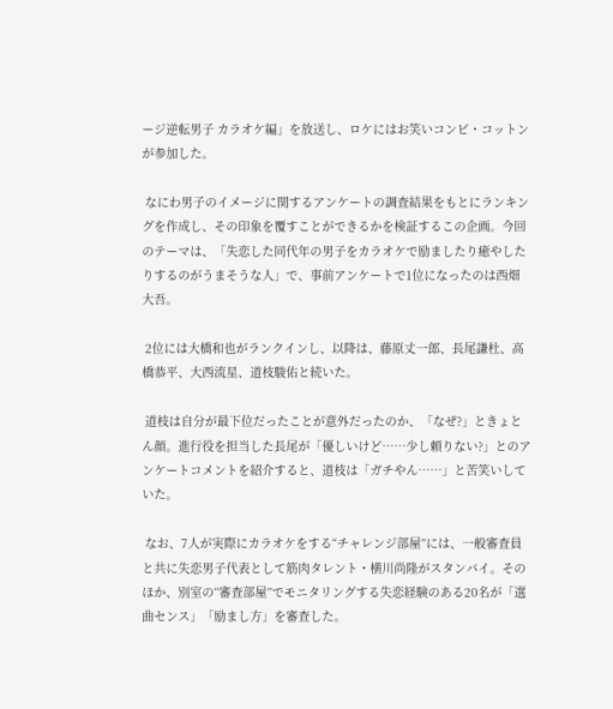ージ逆転男子 カラオケ編」を放送し、ロケにはお笑いコンビ・コットンが参加した。

 なにわ男子のイメージに関するアンケートの調査結果をもとにランキングを作成し、その印象を覆すことができるかを検証するこの企画。今回のテーマは、「失恋した同代年の男子をカラオケで励ましたり癒やしたりするのがうまそうな人」で、事前アンケートで1位になったのは西畑大吾。

 2位には大橋和也がランクインし、以降は、藤原丈一郎、長尾謙杜、高橋恭平、大西流星、道枝駿佑と続いた。

 道枝は自分が最下位だったことが意外だったのか、「なぜ?」ときょとん顔。進行役を担当した長尾が「優しいけど……少し頼りない?」とのアンケートコメントを紹介すると、道枝は「ガチやん……」と苦笑いしていた。

 なお、7人が実際にカラオケをする“チャレンジ部屋”には、一般審査員と共に失恋男子代表として筋肉タレント・横川尚隆がスタンバイ。そのほか、別室の“審査部屋”でモニタリングする失恋経験のある20名が「選曲センス」「励まし方」を審査した。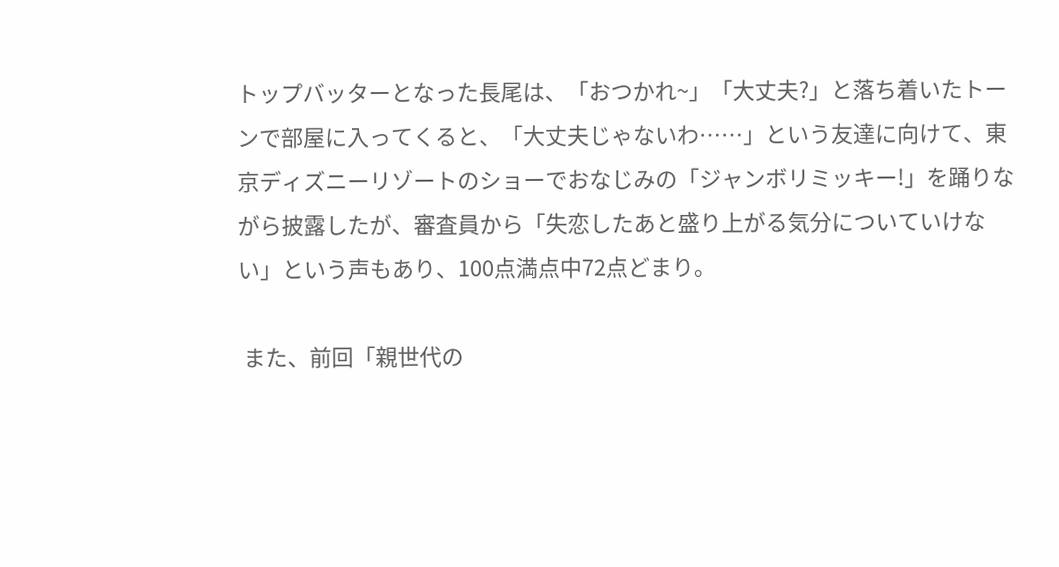トップバッターとなった長尾は、「おつかれ~」「大丈夫?」と落ち着いたトーンで部屋に入ってくると、「大丈夫じゃないわ……」という友達に向けて、東京ディズニーリゾートのショーでおなじみの「ジャンボリミッキー!」を踊りながら披露したが、審査員から「失恋したあと盛り上がる気分についていけない」という声もあり、100点満点中72点どまり。

 また、前回「親世代の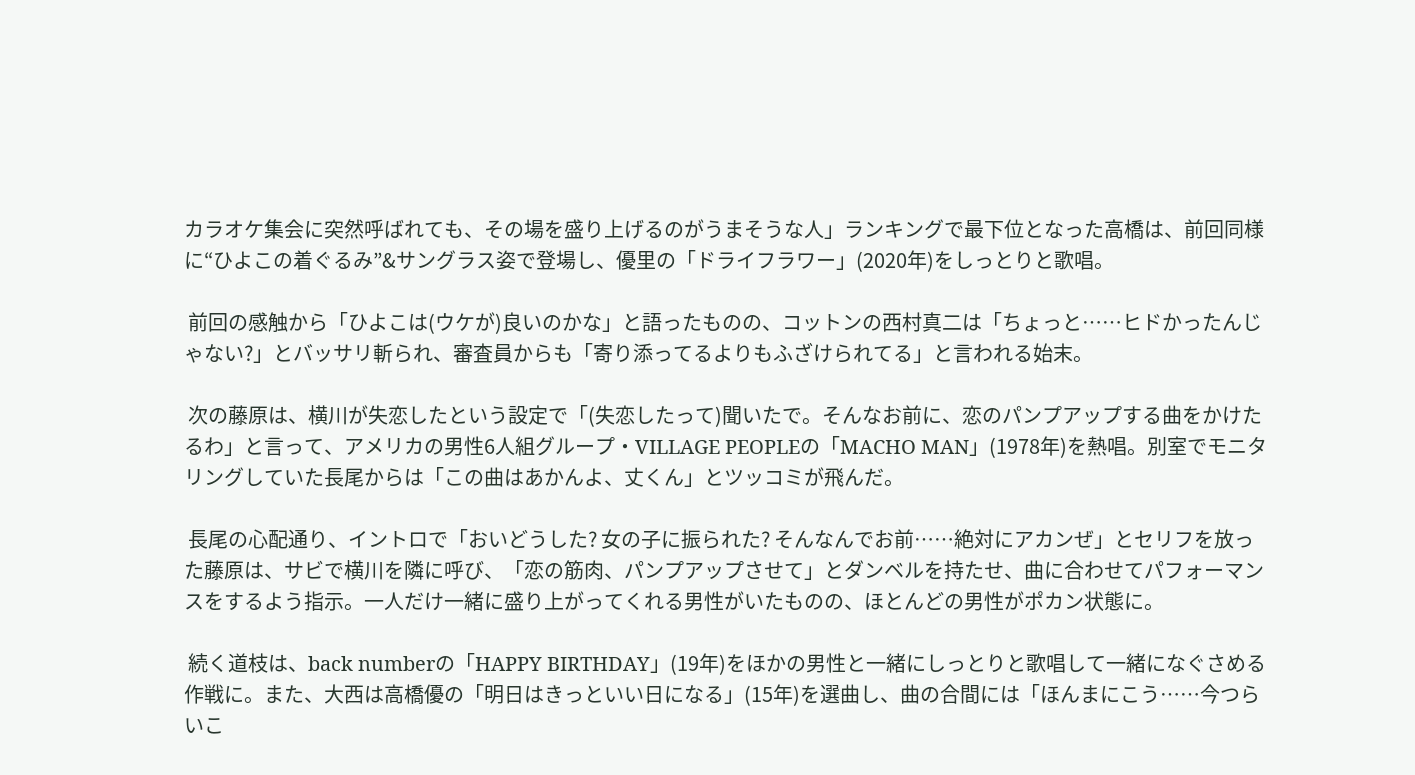カラオケ集会に突然呼ばれても、その場を盛り上げるのがうまそうな人」ランキングで最下位となった高橋は、前回同様に“ひよこの着ぐるみ”&サングラス姿で登場し、優里の「ドライフラワー」(2020年)をしっとりと歌唱。

 前回の感触から「ひよこは(ウケが)良いのかな」と語ったものの、コットンの西村真二は「ちょっと……ヒドかったんじゃない?」とバッサリ斬られ、審査員からも「寄り添ってるよりもふざけられてる」と言われる始末。

 次の藤原は、横川が失恋したという設定で「(失恋したって)聞いたで。そんなお前に、恋のパンプアップする曲をかけたるわ」と言って、アメリカの男性6人組グループ・VILLAGE PEOPLEの「MACHO MAN」(1978年)を熱唱。別室でモニタリングしていた長尾からは「この曲はあかんよ、丈くん」とツッコミが飛んだ。

 長尾の心配通り、イントロで「おいどうした? 女の子に振られた? そんなんでお前……絶対にアカンぜ」とセリフを放った藤原は、サビで横川を隣に呼び、「恋の筋肉、パンプアップさせて」とダンベルを持たせ、曲に合わせてパフォーマンスをするよう指示。一人だけ一緒に盛り上がってくれる男性がいたものの、ほとんどの男性がポカン状態に。

 続く道枝は、back numberの「HAPPY BIRTHDAY」(19年)をほかの男性と一緒にしっとりと歌唱して一緒になぐさめる作戦に。また、大西は高橋優の「明日はきっといい日になる」(15年)を選曲し、曲の合間には「ほんまにこう……今つらいこ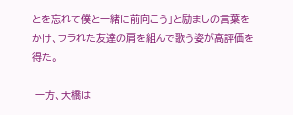とを忘れて僕と一緒に前向こう」と励ましの言葉をかけ、フラれた友達の肩を組んで歌う姿が高評価を得た。

 一方、大橋は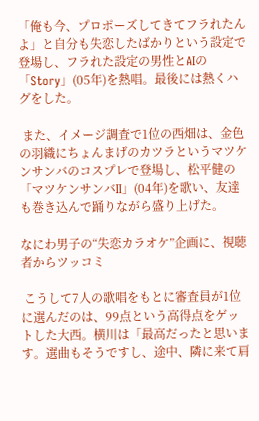「俺も今、プロポーズしてきてフラれたんよ」と自分も失恋したばかりという設定で登場し、フラれた設定の男性とAIの「Story」(05年)を熱唱。最後には熱くハグをした。

 また、イメージ調査で1位の西畑は、金色の羽織にちょんまげのカツラというマツケンサンバのコスプレで登場し、松平健の「マツケンサンバII」(04年)を歌い、友達も巻き込んで踊りながら盛り上げた。

なにわ男子の“失恋カラオケ”企画に、視聴者からツッコミ

 こうして7人の歌唱をもとに審査員が1位に選んだのは、99点という高得点をゲットした大西。横川は「最高だったと思います。選曲もそうですし、途中、隣に来て肩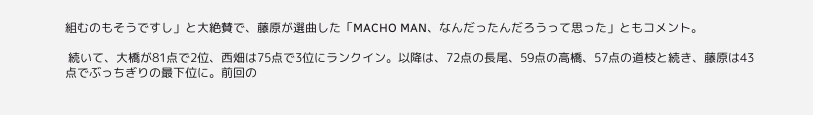組むのもそうですし」と大絶賛で、藤原が選曲した「MACHO MAN、なんだったんだろうって思った」ともコメント。

 続いて、大橋が81点で2位、西畑は75点で3位にランクイン。以降は、72点の長尾、59点の高橋、57点の道枝と続き、藤原は43点でぶっちぎりの最下位に。前回の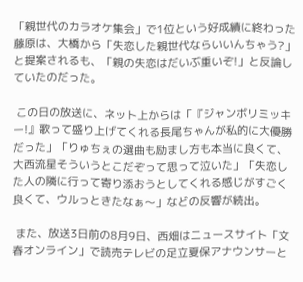「親世代のカラオケ集会」で1位という好成績に終わった藤原は、大橋から「失恋した親世代ならいいんちゃう?」と提案されるも、「親の失恋はだいぶ重いぞ!」と反論していたのだった。

 この日の放送に、ネット上からは「『ジャンボリミッキー!』歌って盛り上げてくれる長尾ちゃんが私的に大優勝だった」「りゅちぇの選曲も励まし方も本当に良くて、大西流星そういうとこだぞって思って泣いた」「失恋した人の隣に行って寄り添おうとしてくれる感じがすごく良くて、ウルっときたなぁ〜」などの反響が続出。

 また、放送3日前の8月9日、西畑はニュースサイト「文春オンライン」で読売テレビの足立夏保アナウンサーと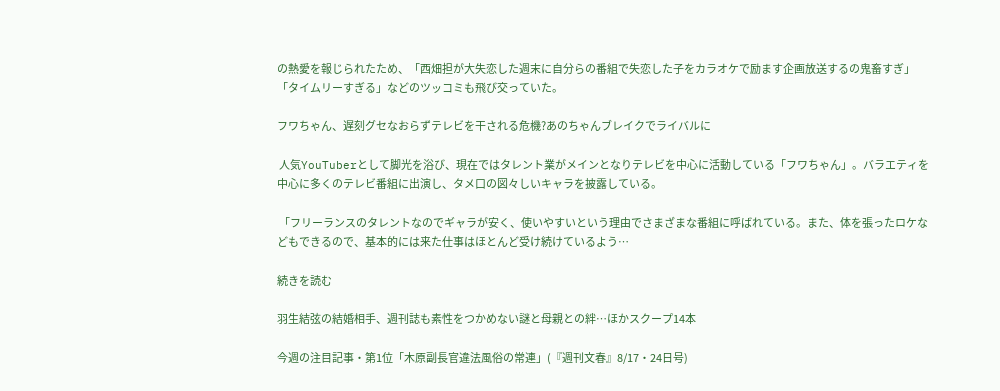の熱愛を報じられたため、「西畑担が大失恋した週末に自分らの番組で失恋した子をカラオケで励ます企画放送するの鬼畜すぎ」「タイムリーすぎる」などのツッコミも飛び交っていた。

フワちゃん、遅刻グセなおらずテレビを干される危機?あのちゃんブレイクでライバルに

 人気YouTuberとして脚光を浴び、現在ではタレント業がメインとなりテレビを中心に活動している「フワちゃん」。バラエティを中心に多くのテレビ番組に出演し、タメ口の図々しいキャラを披露している。

 「フリーランスのタレントなのでギャラが安く、使いやすいという理由でさまざまな番組に呼ばれている。また、体を張ったロケなどもできるので、基本的には来た仕事はほとんど受け続けているよう…

続きを読む

羽生結弦の結婚相手、週刊誌も素性をつかめない謎と母親との絆…ほかスクープ14本

今週の注目記事・第1位「木原副長官違法風俗の常連」(『週刊文春』8/17・24日号)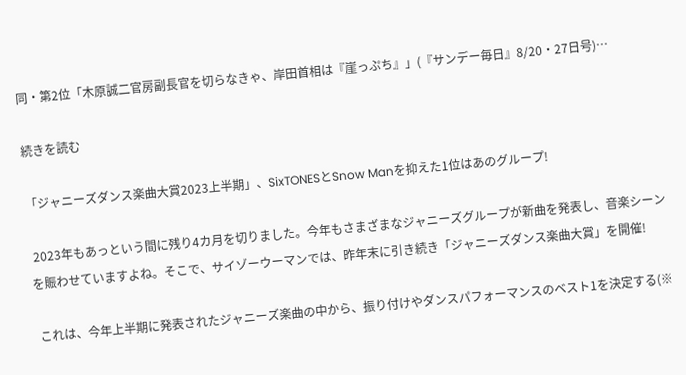同・第2位「木原誠二官房副長官を切らなきゃ、岸田首相は『崖っぷち』」(『サンデー毎日』8/20・27日号)…

続きを読む

「ジャニーズダンス楽曲大賞2023上半期」、SixTONESとSnow Manを抑えた1位はあのグループ!

 2023年もあっという間に残り4カ月を切りました。今年もさまざまなジャニーズグループが新曲を発表し、音楽シーンを賑わせていますよね。そこで、サイゾーウーマンでは、昨年末に引き続き「ジャニーズダンス楽曲大賞」を開催!

 これは、今年上半期に発表されたジャニーズ楽曲の中から、振り付けやダンスパフォーマンスのベスト1を決定する(※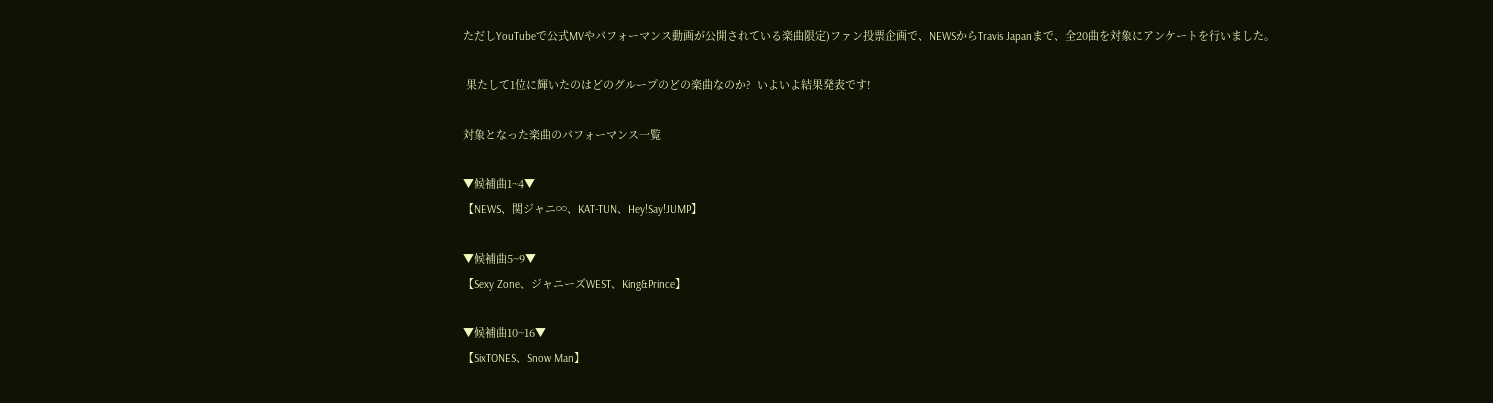ただしYouTubeで公式MVやパフォーマンス動画が公開されている楽曲限定)ファン投票企画で、NEWSからTravis Japanまで、全20曲を対象にアンケートを行いました。

 果たして1位に輝いたのはどのグループのどの楽曲なのか?  いよいよ結果発表です!

対象となった楽曲のパフォーマンス一覧

▼候補曲1~4▼
【NEWS、関ジャニ∞、KAT-TUN、Hey!Say!JUMP】

▼候補曲5~9▼
【Sexy Zone、ジャニーズWEST、King&Prince】

▼候補曲10~16▼
【SixTONES、Snow Man】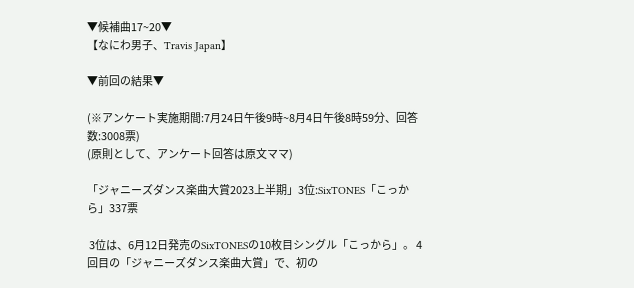▼候補曲17~20▼
【なにわ男子、Travis Japan】

▼前回の結果▼

(※アンケート実施期間:7月24日午後9時~8月4日午後8時59分、回答数:3008票)
(原則として、アンケート回答は原文ママ)

「ジャニーズダンス楽曲大賞2023上半期」3位:SixTONES「こっから」337票

 3位は、6月12日発売のSixTONESの10枚目シングル「こっから」。 4回目の「ジャニーズダンス楽曲大賞」で、初の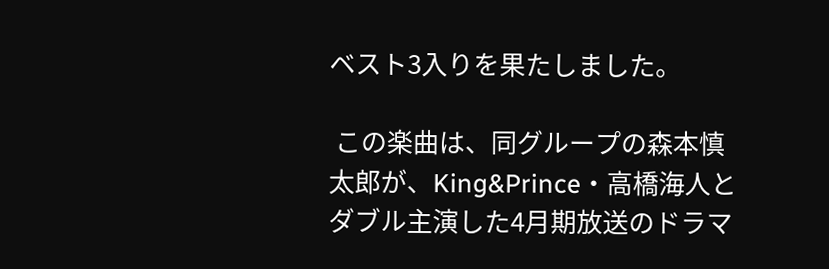ベスト3入りを果たしました。

 この楽曲は、同グループの森本慎太郎が、King&Prince・高橋海人とダブル主演した4月期放送のドラマ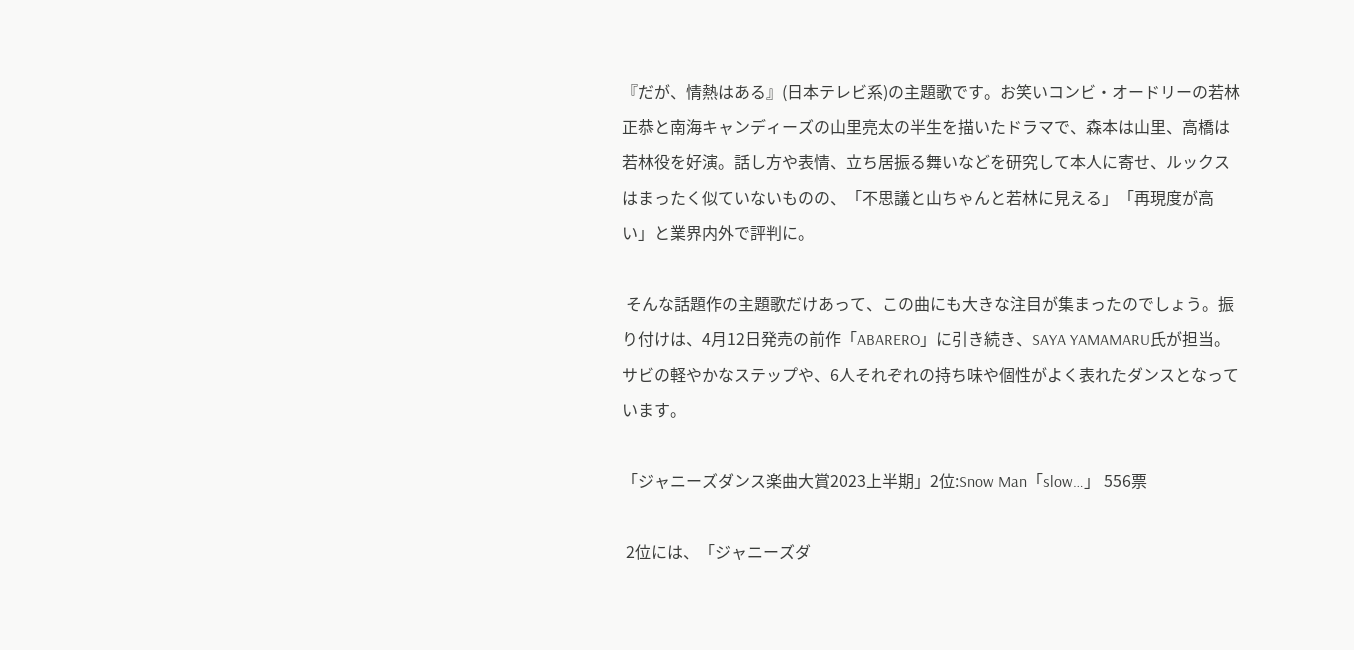『だが、情熱はある』(日本テレビ系)の主題歌です。お笑いコンビ・オードリーの若林正恭と南海キャンディーズの山里亮太の半生を描いたドラマで、森本は山里、高橋は若林役を好演。話し方や表情、立ち居振る舞いなどを研究して本人に寄せ、ルックスはまったく似ていないものの、「不思議と山ちゃんと若林に見える」「再現度が高い」と業界内外で評判に。

 そんな話題作の主題歌だけあって、この曲にも大きな注目が集まったのでしょう。振り付けは、4月12日発売の前作「ABARERO」に引き続き、SAYA YAMAMARU氏が担当。サビの軽やかなステップや、6人それぞれの持ち味や個性がよく表れたダンスとなっています。

「ジャニーズダンス楽曲大賞2023上半期」2位:Snow Man「slow…」 556票

 2位には、「ジャニーズダ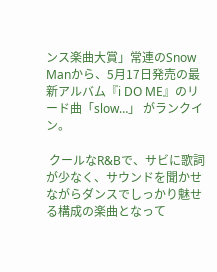ンス楽曲大賞」常連のSnow Manから、5月17日発売の最新アルバム『i DO ME』のリード曲「slow…」 がランクイン。

 クールなR&Bで、サビに歌詞が少なく、サウンドを聞かせながらダンスでしっかり魅せる構成の楽曲となって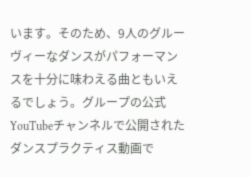います。そのため、9人のグルーヴィーなダンスがパフォーマンスを十分に味わえる曲ともいえるでしょう。グループの公式YouTubeチャンネルで公開されたダンスプラクティス動画で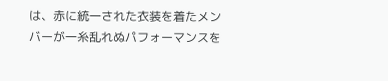は、赤に統一された衣装を着たメンバーが一糸乱れぬパフォーマンスを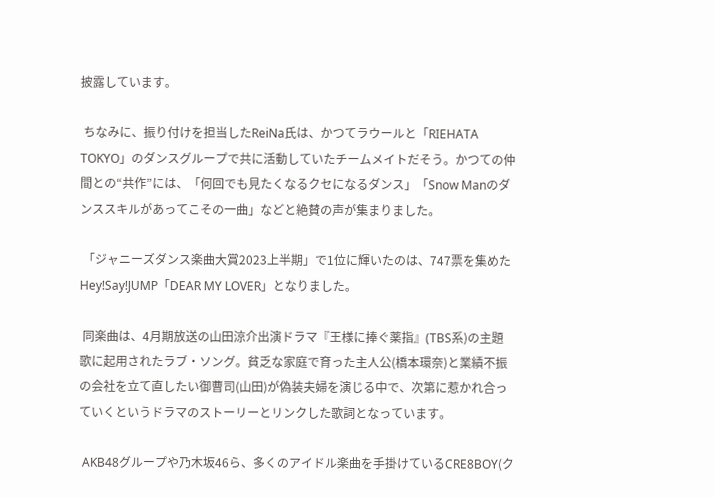披露しています。

 ちなみに、振り付けを担当したReiNa氏は、かつてラウールと「RIEHATA TOKYO」のダンスグループで共に活動していたチームメイトだそう。かつての仲間との“共作”には、「何回でも見たくなるクセになるダンス」「Snow Manのダンススキルがあってこその一曲」などと絶賛の声が集まりました。

 「ジャニーズダンス楽曲大賞2023上半期」で1位に輝いたのは、747票を集めたHey!Say!JUMP「DEAR MY LOVER」となりました。

 同楽曲は、4月期放送の山田涼介出演ドラマ『王様に捧ぐ薬指』(TBS系)の主題歌に起用されたラブ・ソング。貧乏な家庭で育った主人公(橋本環奈)と業績不振の会社を立て直したい御曹司(山田)が偽装夫婦を演じる中で、次第に惹かれ合っていくというドラマのストーリーとリンクした歌詞となっています。

 AKB48グループや乃木坂46ら、多くのアイドル楽曲を手掛けているCRE8BOY(ク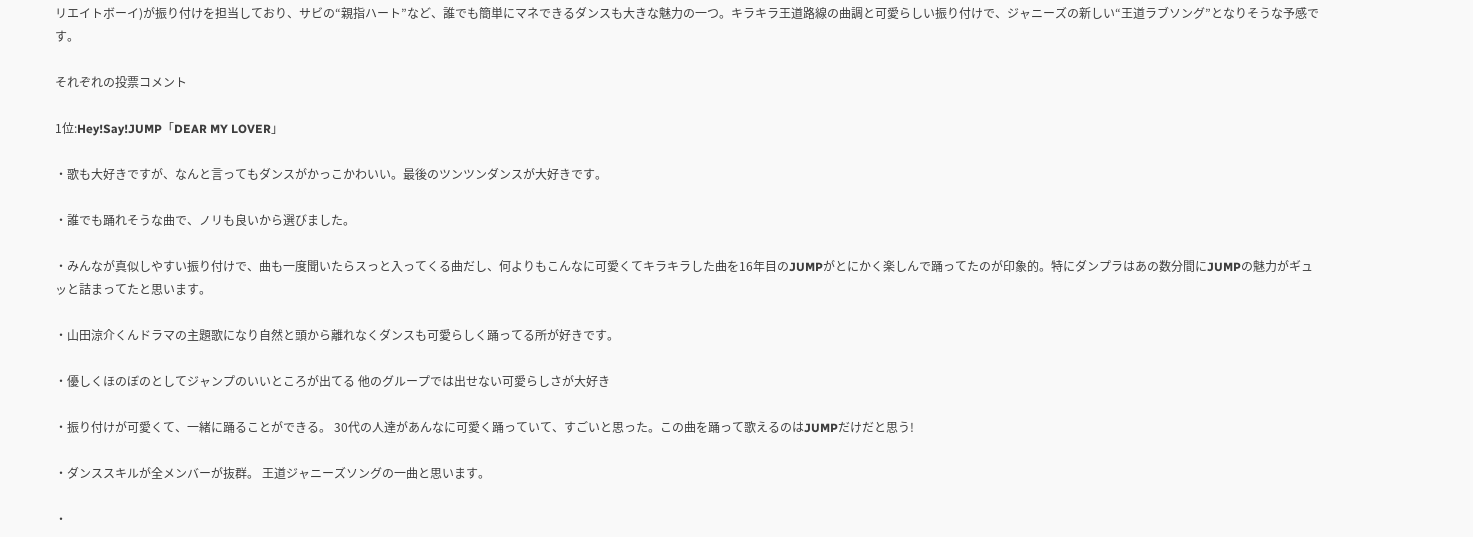リエイトボーイ)が振り付けを担当しており、サビの“親指ハート”など、誰でも簡単にマネできるダンスも大きな魅力の一つ。キラキラ王道路線の曲調と可愛らしい振り付けで、ジャニーズの新しい“王道ラブソング”となりそうな予感です。

それぞれの投票コメント

1位:Hey!Say!JUMP「DEAR MY LOVER」

・歌も大好きですが、なんと言ってもダンスがかっこかわいい。最後のツンツンダンスが大好きです。

・誰でも踊れそうな曲で、ノリも良いから選びました。

・みんなが真似しやすい振り付けで、曲も一度聞いたらスっと入ってくる曲だし、何よりもこんなに可愛くてキラキラした曲を16年目のJUMPがとにかく楽しんで踊ってたのが印象的。特にダンプラはあの数分間にJUMPの魅力がギュッと詰まってたと思います。

・山田涼介くんドラマの主題歌になり自然と頭から離れなくダンスも可愛らしく踊ってる所が好きです。

・優しくほのぼのとしてジャンプのいいところが出てる 他のグループでは出せない可愛らしさが大好き

・振り付けが可愛くて、一緒に踊ることができる。 30代の人達があんなに可愛く踊っていて、すごいと思った。この曲を踊って歌えるのはJUMPだけだと思う!

・ダンススキルが全メンバーが抜群。 王道ジャニーズソングの一曲と思います。

・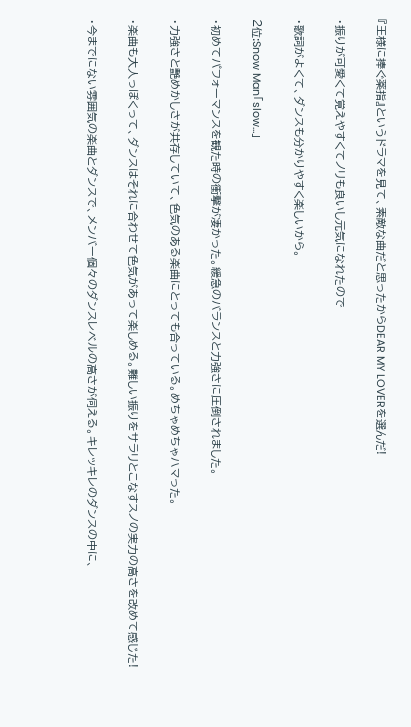『王様に捧ぐ薬指』というドラマを見て、素敵な曲だと思ったからDEAR MY LOVERを選んだ!

・振りが可愛くて覚えやすくてノリも良いし元気になれたので

・歌詞がよくて、ダンスも分かりやすく楽しいから。

2位:Snow Man「slow…」

・初めてパフォーマンスを観た時の衝撃が凄かった。緩急のバランスと力強さに圧倒されました。

・力強さと艶めかしさが共存していて、色気のある楽曲にとっても合っている。めちゃめちゃハマった。

・楽曲も大人っぽくって、ダンスはそれに合わせて色気があって楽しめる。難しい振りをサラリとこなすスノの実力の高さを改めて感じた!

・今までにない雰囲気の楽曲とダンスで、メンバー個々のダンスレベルの高さが伺える。キレッキレのダンスの中に、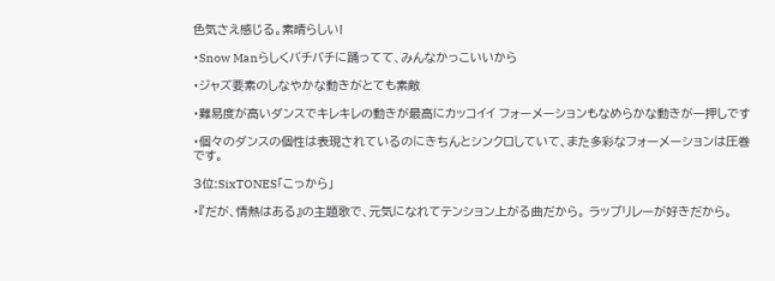色気さえ感じる。素晴らしい!

・Snow Manらしくバチバチに踊ってて、みんなかっこいいから

・ジャズ要素のしなやかな動きがとても素敵

・難易度が高いダンスでキレキレの動きが最高にカッコイイ フォーメーションもなめらかな動きが一押しです

・個々のダンスの個性は表現されているのにきちんとシンクロしていて、また多彩なフォーメーションは圧巻です。

3位:SixTONES「こっから」

・『だが、情熱はある』の主題歌で、元気になれてテンション上がる曲だから。 ラップリレーが好きだから。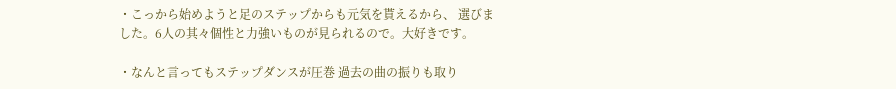・こっから始めようと足のステップからも元気を貰えるから、 選びました。6人の其々個性と力強いものが見られるので。大好きです。

・なんと言ってもステップダンスが圧巻 過去の曲の振りも取り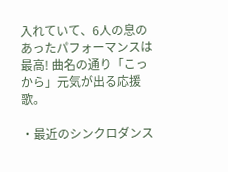入れていて、6人の息のあったパフォーマンスは最高! 曲名の通り「こっから」元気が出る応援歌。

・最近のシンクロダンス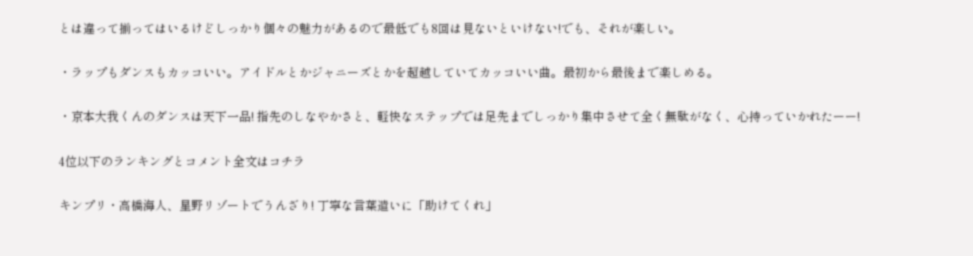とは違って揃ってはいるけどしっかり個々の魅力があるので最低でも8回は見ないといけない!でも、それが楽しい。

・ラップもダンスもカッコいい。アイドルとかジャニーズとかを超越していてカッコいい曲。最初から最後まで楽しめる。

・京本大我くんのダンスは天下一品! 指先のしなやかさと、軽快なステップでは足先までしっかり集中させて全く無駄がなく、心持っていかれたーー!

4位以下のランキングとコメント全文はコチラ

キンプリ・高橋海人、星野リゾートでうんざり! 丁寧な言葉遣いに「助けてくれ」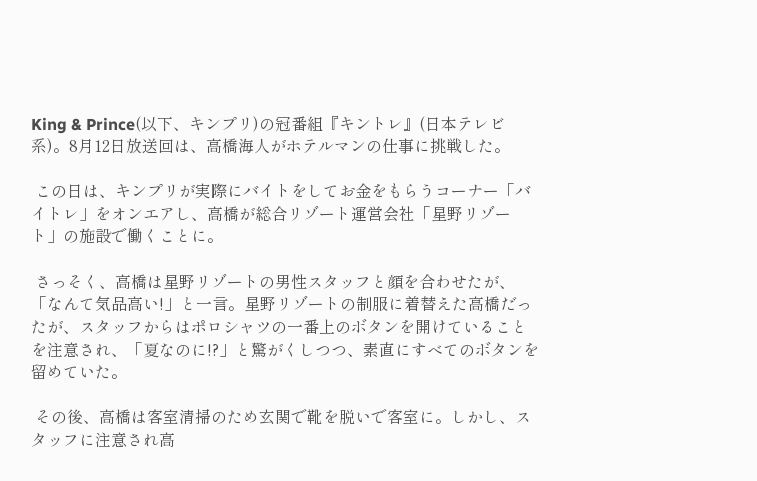King & Prince(以下、キンプリ)の冠番組『キントレ』(日本テレビ系)。8月12日放送回は、高橋海人がホテルマンの仕事に挑戦した。

 この日は、キンプリが実際にバイトをしてお金をもらうコーナー「バイトレ」をオンエアし、高橋が総合リゾート運営会社「星野リゾート」の施設で働くことに。

 さっそく、高橋は星野リゾートの男性スタッフと顔を合わせたが、「なんて気品高い!」と一言。星野リゾートの制服に着替えた高橋だったが、スタッフからはポロシャツの一番上のボタンを開けていることを注意され、「夏なのに!?」と驚がくしつつ、素直にすべてのボタンを留めていた。

 その後、高橋は客室清掃のため玄関で靴を脱いで客室に。しかし、スタッフに注意され高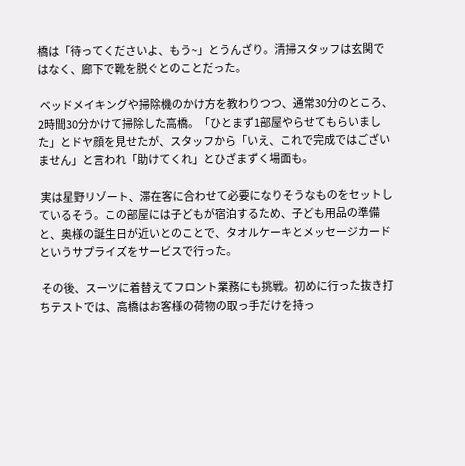橋は「待ってくださいよ、もう~」とうんざり。清掃スタッフは玄関ではなく、廊下で靴を脱ぐとのことだった。

 ベッドメイキングや掃除機のかけ方を教わりつつ、通常30分のところ、2時間30分かけて掃除した高橋。「ひとまず1部屋やらせてもらいました」とドヤ顔を見せたが、スタッフから「いえ、これで完成ではございません」と言われ「助けてくれ」とひざまずく場面も。

 実は星野リゾート、滞在客に合わせて必要になりそうなものをセットしているそう。この部屋には子どもが宿泊するため、子ども用品の準備と、奥様の誕生日が近いとのことで、タオルケーキとメッセージカードというサプライズをサービスで行った。

 その後、スーツに着替えてフロント業務にも挑戦。初めに行った抜き打ちテストでは、高橋はお客様の荷物の取っ手だけを持っ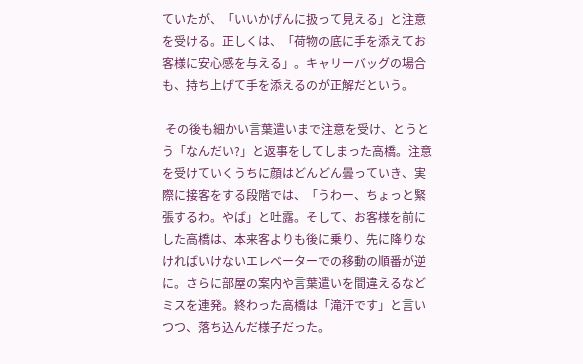ていたが、「いいかげんに扱って見える」と注意を受ける。正しくは、「荷物の底に手を添えてお客様に安心感を与える」。キャリーバッグの場合も、持ち上げて手を添えるのが正解だという。

 その後も細かい言葉遣いまで注意を受け、とうとう「なんだい?」と返事をしてしまった高橋。注意を受けていくうちに顔はどんどん曇っていき、実際に接客をする段階では、「うわー、ちょっと緊張するわ。やば」と吐露。そして、お客様を前にした高橋は、本来客よりも後に乗り、先に降りなければいけないエレベーターでの移動の順番が逆に。さらに部屋の案内や言葉遣いを間違えるなどミスを連発。終わった高橋は「滝汗です」と言いつつ、落ち込んだ様子だった。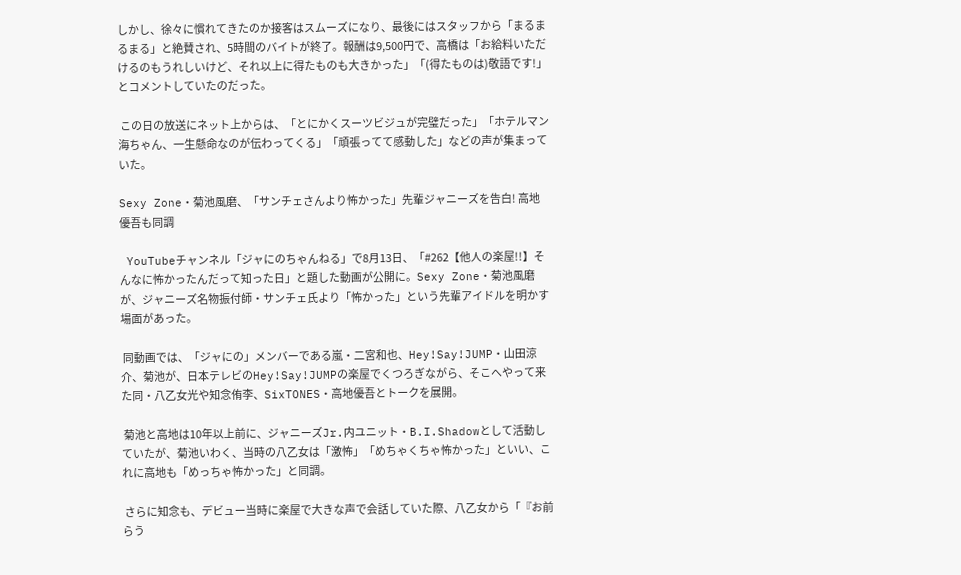しかし、徐々に慣れてきたのか接客はスムーズになり、最後にはスタッフから「まるまるまる」と絶賛され、5時間のバイトが終了。報酬は9,500円で、高橋は「お給料いただけるのもうれしいけど、それ以上に得たものも大きかった」「(得たものは)敬語です!」とコメントしていたのだった。

 この日の放送にネット上からは、「とにかくスーツビジュが完璧だった」「ホテルマン海ちゃん、一生懸命なのが伝わってくる」「頑張ってて感動した」などの声が集まっていた。

Sexy Zone・菊池風磨、「サンチェさんより怖かった」先輩ジャニーズを告白! 高地優吾も同調

 YouTubeチャンネル「ジャにのちゃんねる」で8月13日、「#262【他人の楽屋!!】そんなに怖かったんだって知った日」と題した動画が公開に。Sexy Zone・菊池風磨が、ジャニーズ名物振付師・サンチェ氏より「怖かった」という先輩アイドルを明かす場面があった。

 同動画では、「ジャにの」メンバーである嵐・二宮和也、Hey!Say!JUMP・山田涼介、菊池が、日本テレビのHey!Say!JUMPの楽屋でくつろぎながら、そこへやって来た同・八乙女光や知念侑李、SixTONES・高地優吾とトークを展開。

 菊池と高地は10年以上前に、ジャニーズJr.内ユニット・B.I.Shadowとして活動していたが、菊池いわく、当時の八乙女は「激怖」「めちゃくちゃ怖かった」といい、これに高地も「めっちゃ怖かった」と同調。

 さらに知念も、デビュー当時に楽屋で大きな声で会話していた際、八乙女から「『お前らう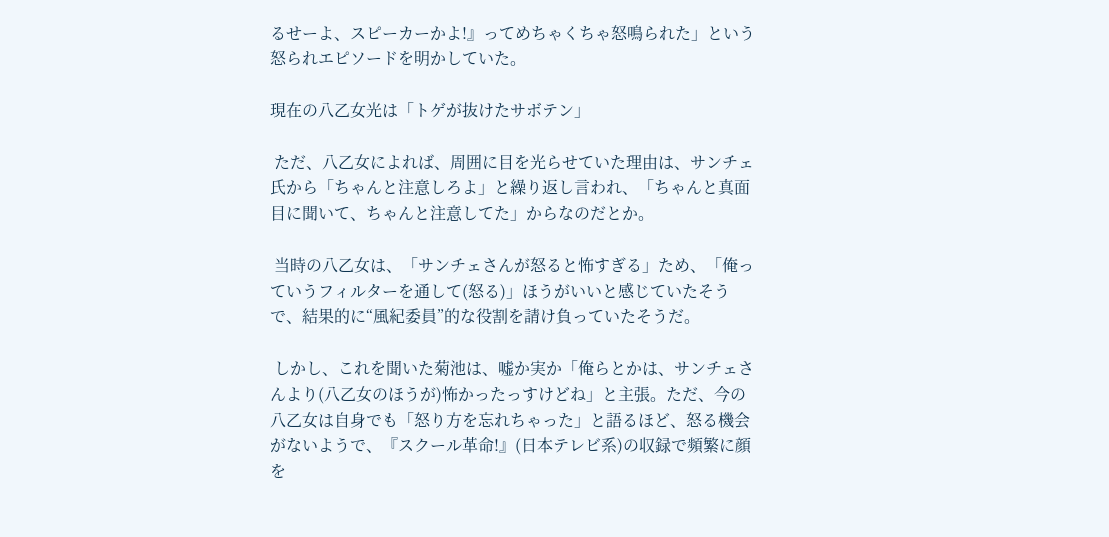るせーよ、スピーカーかよ!』ってめちゃくちゃ怒鳴られた」という怒られエピソードを明かしていた。

現在の八乙女光は「トゲが抜けたサボテン」

 ただ、八乙女によれば、周囲に目を光らせていた理由は、サンチェ氏から「ちゃんと注意しろよ」と繰り返し言われ、「ちゃんと真面目に聞いて、ちゃんと注意してた」からなのだとか。

 当時の八乙女は、「サンチェさんが怒ると怖すぎる」ため、「俺っていうフィルターを通して(怒る)」ほうがいいと感じていたそうで、結果的に“風紀委員”的な役割を請け負っていたそうだ。

 しかし、これを聞いた菊池は、嘘か実か「俺らとかは、サンチェさんより(八乙女のほうが)怖かったっすけどね」と主張。ただ、今の八乙女は自身でも「怒り方を忘れちゃった」と語るほど、怒る機会がないようで、『スクール革命!』(日本テレビ系)の収録で頻繁に顔を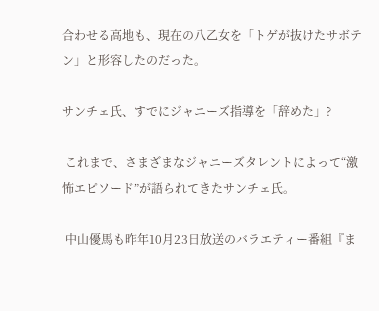合わせる高地も、現在の八乙女を「トゲが抜けたサボテン」と形容したのだった。

サンチェ氏、すでにジャニーズ指導を「辞めた」?

 これまで、さまざまなジャニーズタレントによって“激怖エピソード”が語られてきたサンチェ氏。

 中山優馬も昨年10月23日放送のバラエティー番組『ま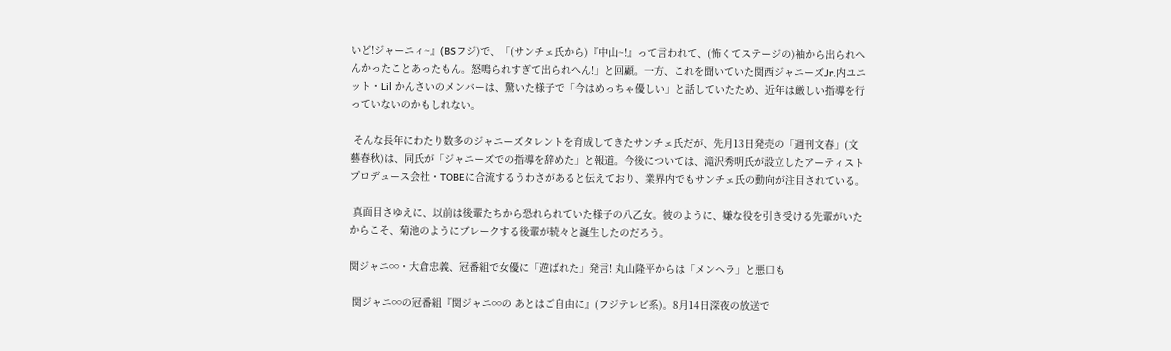いど!ジャーニィ~』(BSフジ)で、「(サンチェ氏から)『中山~!』って言われて、(怖くてステージの)袖から出られへんかったことあったもん。怒鳴られすぎて出られへん!」と回顧。一方、これを聞いていた関西ジャニーズJr.内ユニット・Lil かんさいのメンバーは、驚いた様子で「今はめっちゃ優しい」と話していたため、近年は厳しい指導を行っていないのかもしれない。

 そんな長年にわたり数多のジャニーズタレントを育成してきたサンチェ氏だが、先月13日発売の「週刊文春」(文藝春秋)は、同氏が「ジャニーズでの指導を辞めた」と報道。今後については、滝沢秀明氏が設立したアーティストプロデュース会社・TOBEに合流するうわさがあると伝えており、業界内でもサンチェ氏の動向が注目されている。

 真面目さゆえに、以前は後輩たちから恐れられていた様子の八乙女。彼のように、嫌な役を引き受ける先輩がいたからこそ、菊池のようにブレークする後輩が続々と誕生したのだろう。

関ジャニ∞・大倉忠義、冠番組で女優に「遊ばれた」発言! 丸山隆平からは「メンヘラ」と悪口も

 関ジャニ∞の冠番組『関ジャニ∞の あとはご自由に』(フジテレビ系)。8月14日深夜の放送で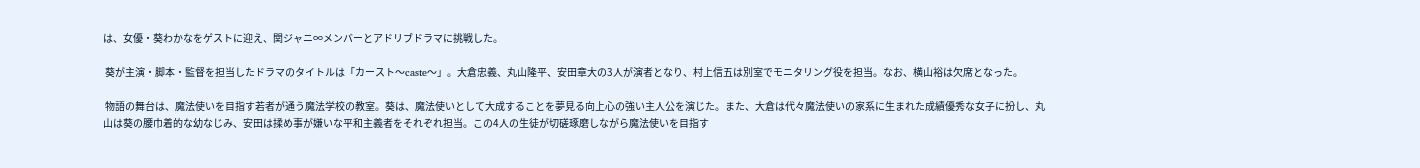は、女優・葵わかなをゲストに迎え、関ジャニ∞メンバーとアドリブドラマに挑戦した。

 葵が主演・脚本・監督を担当したドラマのタイトルは「カースト〜caste〜」。大倉忠義、丸山隆平、安田章大の3人が演者となり、村上信五は別室でモニタリング役を担当。なお、横山裕は欠席となった。

 物語の舞台は、魔法使いを目指す若者が通う魔法学校の教室。葵は、魔法使いとして大成することを夢見る向上心の強い主人公を演じた。また、大倉は代々魔法使いの家系に生まれた成績優秀な女子に扮し、丸山は葵の腰巾着的な幼なじみ、安田は揉め事が嫌いな平和主義者をそれぞれ担当。この4人の生徒が切磋琢磨しながら魔法使いを目指す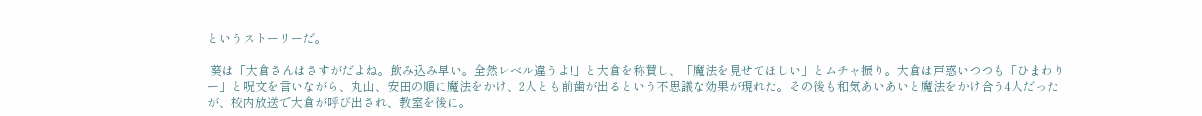というストーリーだ。

 葵は「大倉さんはさすがだよね。飲み込み早い。全然レベル違うよ!」と大倉を称賛し、「魔法を見せてほしい」とムチャ振り。大倉は戸惑いつつも「ひまわりー」と呪文を言いながら、丸山、安田の順に魔法をかけ、2人とも前歯が出るという不思議な効果が現れた。その後も和気あいあいと魔法をかけ合う4人だったが、校内放送で大倉が呼び出され、教室を後に。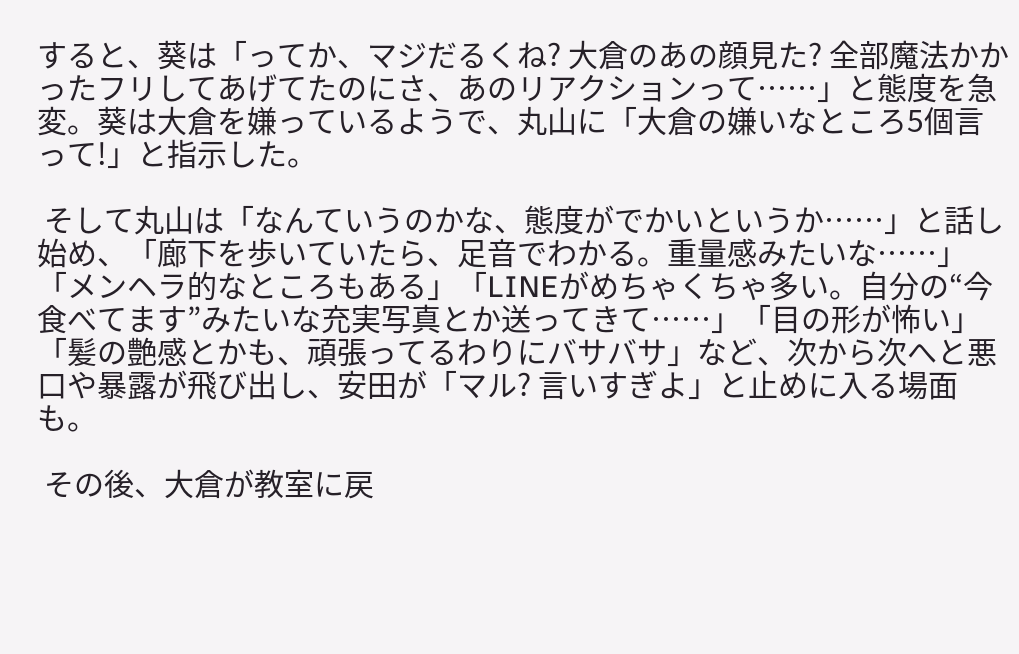すると、葵は「ってか、マジだるくね? 大倉のあの顔見た? 全部魔法かかったフリしてあげてたのにさ、あのリアクションって……」と態度を急変。葵は大倉を嫌っているようで、丸山に「大倉の嫌いなところ5個言って!」と指示した。

 そして丸山は「なんていうのかな、態度がでかいというか……」と話し始め、「廊下を歩いていたら、足音でわかる。重量感みたいな……」「メンヘラ的なところもある」「LINEがめちゃくちゃ多い。自分の“今食べてます”みたいな充実写真とか送ってきて……」「目の形が怖い」「髪の艶感とかも、頑張ってるわりにバサバサ」など、次から次へと悪口や暴露が飛び出し、安田が「マル? 言いすぎよ」と止めに入る場面も。

 その後、大倉が教室に戻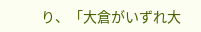り、「大倉がいずれ大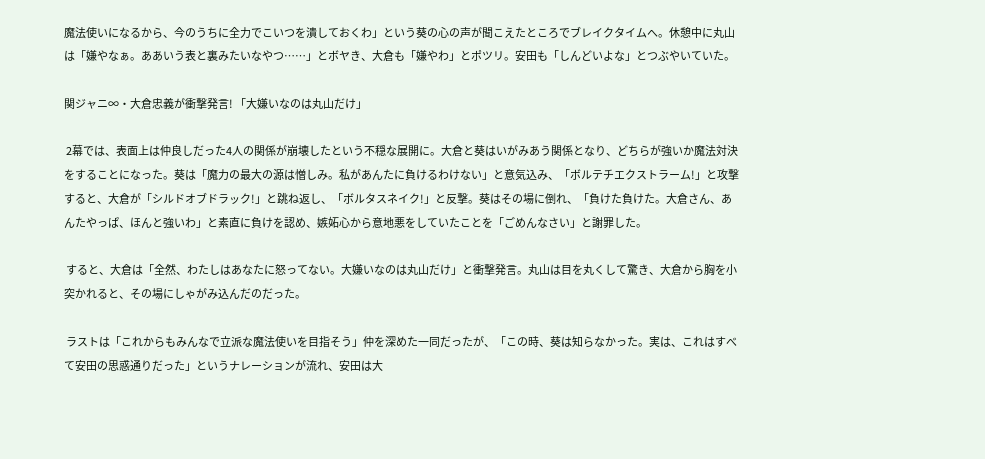魔法使いになるから、今のうちに全力でこいつを潰しておくわ」という葵の心の声が聞こえたところでブレイクタイムへ。休憩中に丸山は「嫌やなぁ。ああいう表と裏みたいなやつ……」とボヤき、大倉も「嫌やわ」とポツリ。安田も「しんどいよな」とつぶやいていた。

関ジャニ∞・大倉忠義が衝撃発言! 「大嫌いなのは丸山だけ」

 2幕では、表面上は仲良しだった4人の関係が崩壊したという不穏な展開に。大倉と葵はいがみあう関係となり、どちらが強いか魔法対決をすることになった。葵は「魔力の最大の源は憎しみ。私があんたに負けるわけない」と意気込み、「ボルテチエクストラーム!」と攻撃すると、大倉が「シルドオブドラック!」と跳ね返し、「ボルタスネイク!」と反撃。葵はその場に倒れ、「負けた負けた。大倉さん、あんたやっぱ、ほんと強いわ」と素直に負けを認め、嫉妬心から意地悪をしていたことを「ごめんなさい」と謝罪した。

 すると、大倉は「全然、わたしはあなたに怒ってない。大嫌いなのは丸山だけ」と衝撃発言。丸山は目を丸くして驚き、大倉から胸を小突かれると、その場にしゃがみ込んだのだった。

 ラストは「これからもみんなで立派な魔法使いを目指そう」仲を深めた一同だったが、「この時、葵は知らなかった。実は、これはすべて安田の思惑通りだった」というナレーションが流れ、安田は大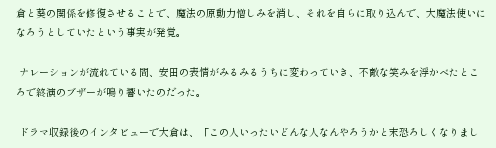倉と葵の関係を修復させることで、魔法の原動力憎しみを消し、それを自らに取り込んで、大魔法使いになろうとしていたという事実が発覚。

 ナレーションが流れている間、安田の表情がみるみるうちに変わっていき、不敵な笑みを浮かべたところで終演のブザーが鳴り響いたのだった。

 ドラマ収録後のインタビューで大倉は、「この人いったいどんな人なんやろうかと末恐ろしくなりまし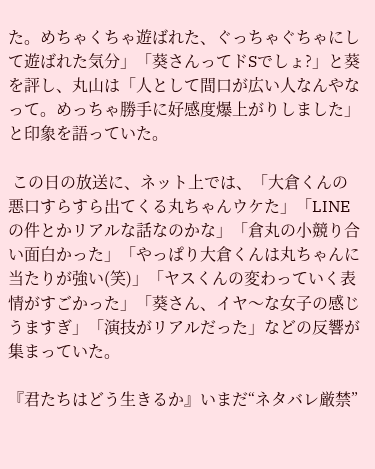た。めちゃくちゃ遊ばれた、ぐっちゃぐちゃにして遊ばれた気分」「葵さんってドSでしょ?」と葵を評し、丸山は「人として間口が広い人なんやなって。めっちゃ勝手に好感度爆上がりしました」と印象を語っていた。

 この日の放送に、ネット上では、「大倉くんの悪口すらすら出てくる丸ちゃんウケた」「LINEの件とかリアルな話なのかな」「倉丸の小競り合い面白かった」「やっぱり大倉くんは丸ちゃんに当たりが強い(笑)」「ヤスくんの変わっていく表情がすごかった」「葵さん、イヤ〜な女子の感じうますぎ」「演技がリアルだった」などの反響が集まっていた。

『君たちはどう生きるか』いまだ“ネタバレ厳禁”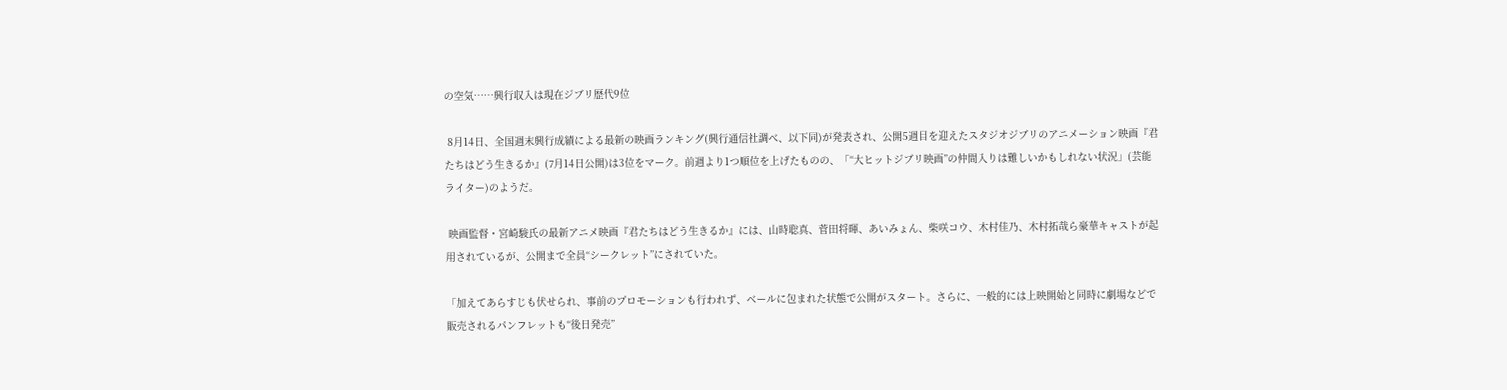の空気……興行収入は現在ジブリ歴代9位

 8月14日、全国週末興行成績による最新の映画ランキング(興行通信社調べ、以下同)が発表され、公開5週目を迎えたスタジオジブリのアニメーション映画『君たちはどう生きるか』(7月14日公開)は3位をマーク。前週より1つ順位を上げたものの、「“大ヒットジブリ映画”の仲間入りは難しいかもしれない状況」(芸能ライター)のようだ。

 映画監督・宮崎駿氏の最新アニメ映画『君たちはどう生きるか』には、山時聡真、菅田将暉、あいみょん、柴咲コウ、木村佳乃、木村拓哉ら豪華キャストが起用されているが、公開まで全員“シークレット”にされていた。

「加えてあらすじも伏せられ、事前のプロモーションも行われず、ベールに包まれた状態で公開がスタート。さらに、一般的には上映開始と同時に劇場などで販売されるパンフレットも“後日発売”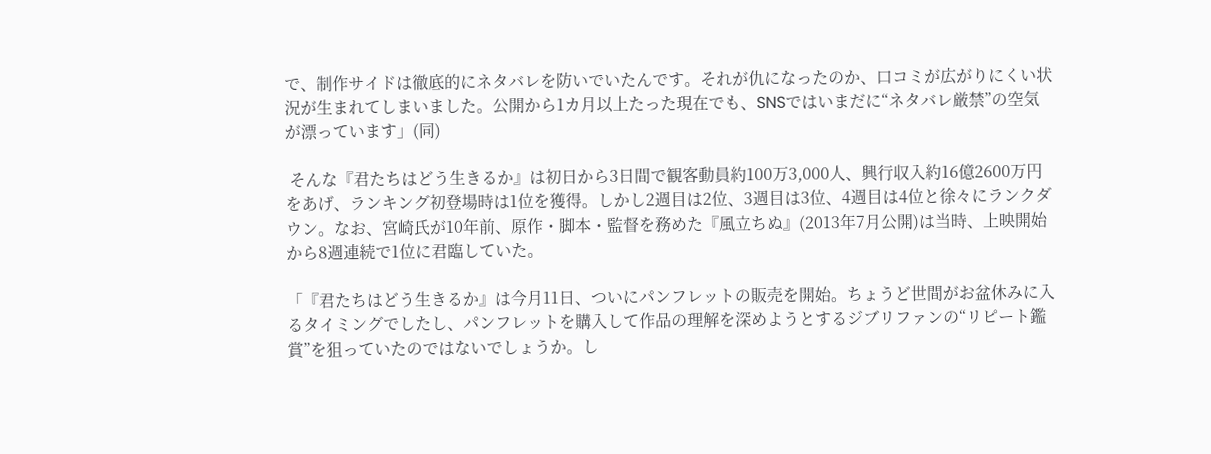で、制作サイドは徹底的にネタバレを防いでいたんです。それが仇になったのか、口コミが広がりにくい状況が生まれてしまいました。公開から1カ月以上たった現在でも、SNSではいまだに“ネタバレ厳禁”の空気が漂っています」(同)

 そんな『君たちはどう生きるか』は初日から3日間で観客動員約100万3,000人、興行収入約16億2600万円をあげ、ランキング初登場時は1位を獲得。しかし2週目は2位、3週目は3位、4週目は4位と徐々にランクダウン。なお、宮崎氏が10年前、原作・脚本・監督を務めた『風立ちぬ』(2013年7月公開)は当時、上映開始から8週連続で1位に君臨していた。

「『君たちはどう生きるか』は今月11日、ついにパンフレットの販売を開始。ちょうど世間がお盆休みに入るタイミングでしたし、パンフレットを購入して作品の理解を深めようとするジブリファンの“リピート鑑賞”を狙っていたのではないでしょうか。し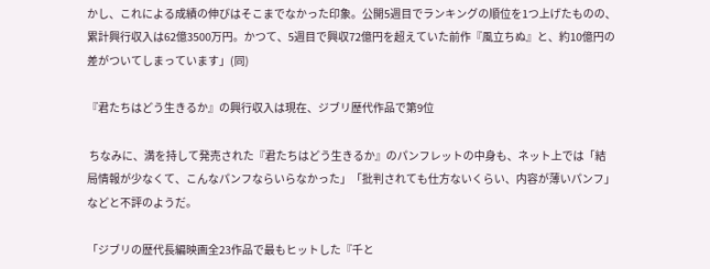かし、これによる成績の伸びはそこまでなかった印象。公開5週目でランキングの順位を1つ上げたものの、累計興行収入は62億3500万円。かつて、5週目で興収72億円を超えていた前作『風立ちぬ』と、約10億円の差がついてしまっています」(同)

『君たちはどう生きるか』の興行収入は現在、ジブリ歴代作品で第9位

 ちなみに、満を持して発売された『君たちはどう生きるか』のパンフレットの中身も、ネット上では「結局情報が少なくて、こんなパンフならいらなかった」「批判されても仕方ないくらい、内容が薄いパンフ」などと不評のようだ。

「ジブリの歴代長編映画全23作品で最もヒットした『千と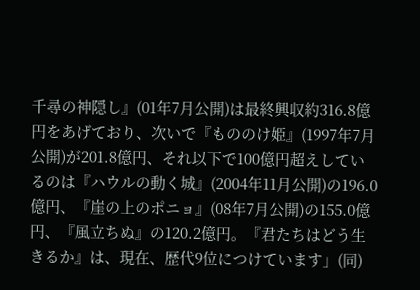千尋の神隠し』(01年7月公開)は最終興収約316.8億円をあげており、次いで『もののけ姫』(1997年7月公開)が201.8億円、それ以下で100億円超えしているのは『ハウルの動く城』(2004年11月公開)の196.0億円、『崖の上のポニョ』(08年7月公開)の155.0億円、『風立ちぬ』の120.2億円。『君たちはどう生きるか』は、現在、歴代9位につけています」(同)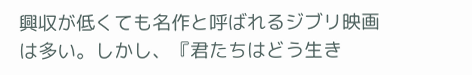興収が低くても名作と呼ばれるジブリ映画は多い。しかし、『君たちはどう生き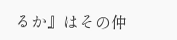るか』はその仲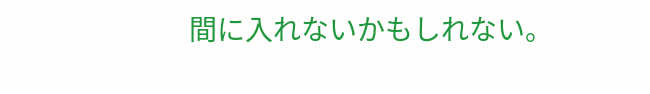間に入れないかもしれない。